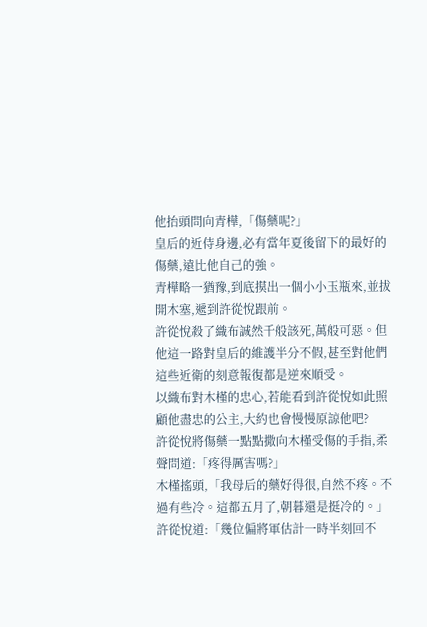他抬頭問向青樺,「傷藥呢?」
皇后的近侍身邊,必有當年夏後留下的最好的傷藥,遠比他自己的強。
青樺略一猶豫,到底摸出一個小小玉瓶來,並拔開木塞,遞到許從悅跟前。
許從悅殺了織布誠然千般該死,萬般可惡。但他這一路對皇后的維護半分不假,甚至對他們這些近衛的刻意報復都是逆來順受。
以織布對木槿的忠心,若能看到許從悅如此照顧他盡忠的公主,大約也會慢慢原諒他吧?
許從悅將傷藥一點點撒向木槿受傷的手指,柔聲問道:「疼得厲害嗎?」
木槿搖頭,「我母后的藥好得很,自然不疼。不過有些冷。這都五月了,朝暮還是挺冷的。」
許從悅道:「幾位偏將軍估計一時半刻回不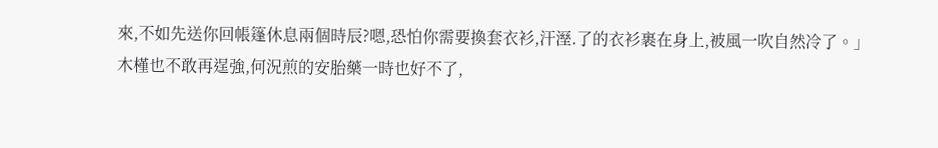來,不如先送你回帳篷休息兩個時辰?嗯,恐怕你需要換套衣衫,汗溼.了的衣衫裹在身上,被風一吹自然冷了。」
木槿也不敢再逞強,何況煎的安胎藥一時也好不了,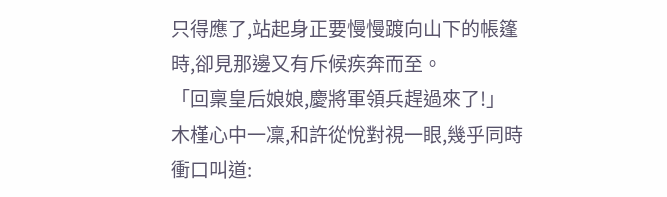只得應了,站起身正要慢慢踱向山下的帳篷時,卻見那邊又有斥候疾奔而至。
「回稟皇后娘娘,慶將軍領兵趕過來了!」
木槿心中一凜,和許從悅對視一眼,幾乎同時衝口叫道: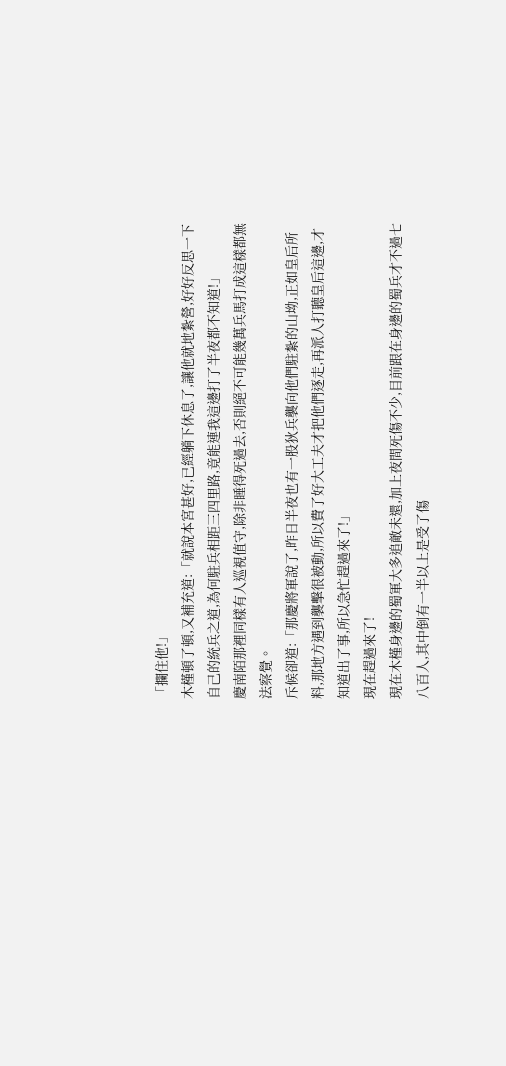「攔住他!」
木槿頓了頓,又補充道:「就說本宮甚好,已經躺下休息了,讓他就地紮營,好好反思一下自己的統兵之道,為何駐兵相距三四里路,竟能連我這邊打了半夜都不知道!」
慶南陌那裡同樣有人巡視值守,除非睡得死過去,否則絕不可能幾萬兵馬打成這樣都無法察覺。
斥候卻道:「那慶將軍說了,昨日半夜也有一股狄兵襲向他們駐紮的山坳,正如皇后所料,那地方遇到襲擊很被動,所以費了好大工夫才把他們逐走,再派人打聽皇后這邊,才知道出了事,所以急忙趕過來了!」
現在趕過來了!
現在木槿身邊的蜀軍大多追敵未還,加上夜間死傷不少,目前跟在身邊的蜀兵才不過七八百人,其中倒有一半以上是受了傷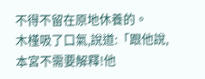不得不留在原地休養的。
木槿吸了口氣,說道:「跟他說,本宮不需要解釋!他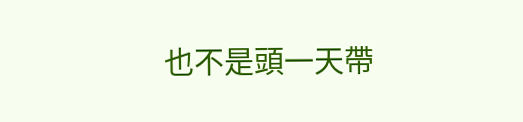也不是頭一天帶